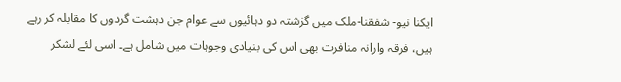ایکنا نیو- شفقنا-ملک میں گزشتہ دو دہائیوں سے عوام جن دہشت گردوں کا مقابلہ کر رہے ہیں، فرقہ وارانہ منافرت بھی اس کی بنیادی وجوہات میں شامل ہے۔ اسی لئے لشکر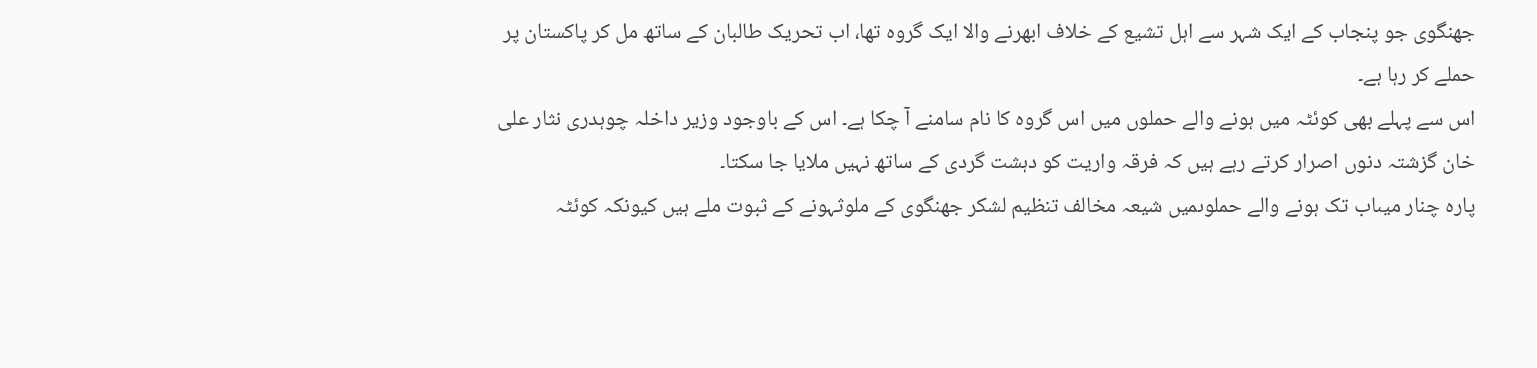جھنگوی جو پنجاب کے ایک شہر سے اہل تشیع کے خلاف ابھرنے والا ایک گروہ تھا، اب تحریک طالبان کے ساتھ مل کر پاکستان پر حملے کر رہا ہے۔
اس سے پہلے بھی کوئٹہ میں ہونے والے حملوں میں اس گروہ کا نام سامنے آ چکا ہے۔ اس کے باوجود وزیر داخلہ چوہدری نثار علی خان گزشتہ دنوں اصرار کرتے رہے ہیں کہ فرقہ واریت کو دہشت گردی کے ساتھ نہیں ملایا جا سکتا۔
پارہ چنار میںاب تک ہونے والے حملوںمیں شیعہ مخالف تنظیم لشکر جھنگوی کے ملوثہونے کے ثبوت ملے ہیں کیونکہ کوئٹہ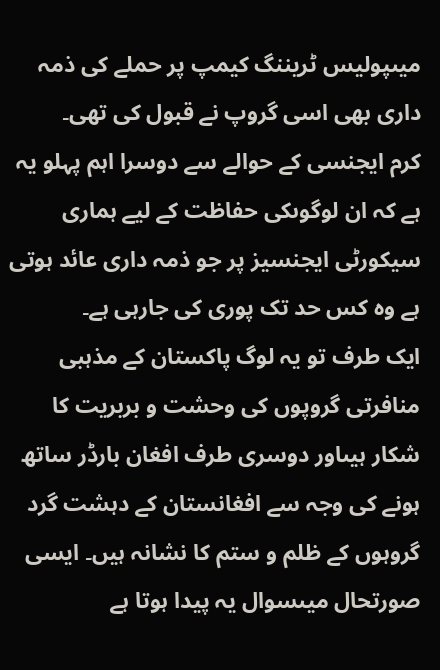میںپولیس ٹریننگ کیمپ پر حملے کی ذمہ داری بھی اسی گروپ نے قبول کی تھی۔
کرم ایجنسی کے حوالے سے دوسرا اہم پہلو یہ ہے کہ ان لوگوںکی حفاظت کے لیے ہماری سیکورٹی ایجنسیز پر جو ذمہ داری عائد ہوتی ہے وہ کس حد تک پوری کی جارہی ہے۔
ایک طرف تو یہ لوگ پاکستان کے مذہبی منافرتی گروپوں کی وحشت و بربریت کا شکار ہیںاور دوسری طرف افغان بارڈر ساتھ ہونے کی وجہ سے افغانستان کے دہشت گرد گروہوں کے ظلم و ستم کا نشانہ ہیں۔ ایسی صورتحال میںسوال یہ پیدا ہوتا ہے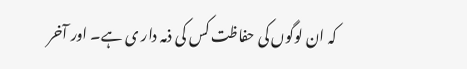کہ ان لوگوں کی حفاظت کس کی ذمہ دار ی ہے۔ اور آخر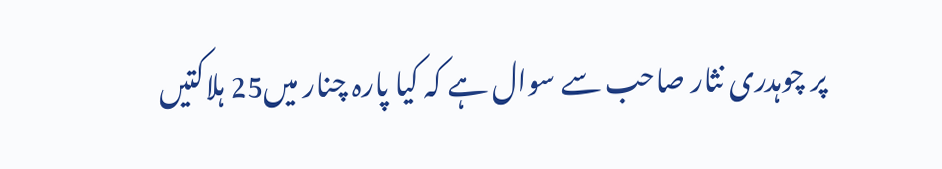پر چوہدری نثار صاحب سے سوال ہے کہ کیا پارہ چنار میں25 ہلاکتیں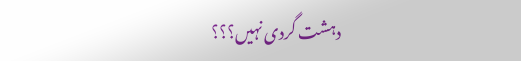دہشت گردی نہیں؟؟؟